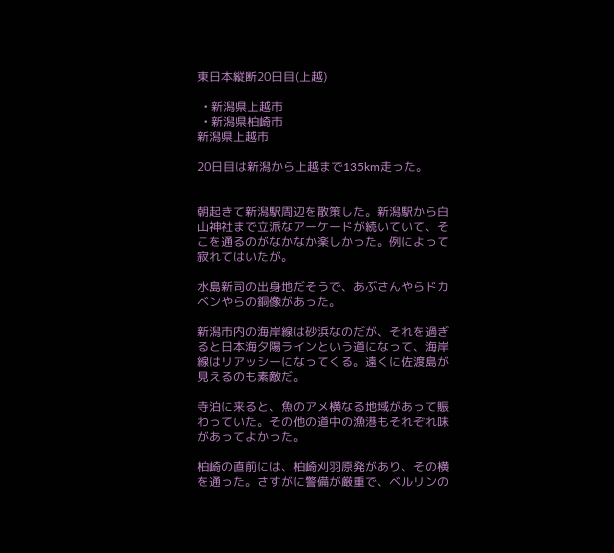東日本縦断20日目(上越)

  • 新潟県上越市
  • 新潟県柏崎市
新潟県上越市

20日目は新潟から上越まで135km走った。


朝起きて新潟駅周辺を散策した。新潟駅から白山神社まで立派なアーケードが続いていて、そこを通るのがなかなか楽しかった。例によって寂れてはいたが。

水島新司の出身地だそうで、あぶさんやらドカベンやらの銅像があった。

新潟市内の海岸線は砂浜なのだが、それを過ぎると日本海夕陽ラインという道になって、海岸線はリアッシーになってくる。遠くに佐渡島が見えるのも素敵だ。

寺泊に来ると、魚のアメ横なる地域があって賑わっていた。その他の道中の漁港もそれぞれ味があってよかった。

柏崎の直前には、柏崎刈羽原発があり、その横を通った。さすがに警備が厳重で、ベルリンの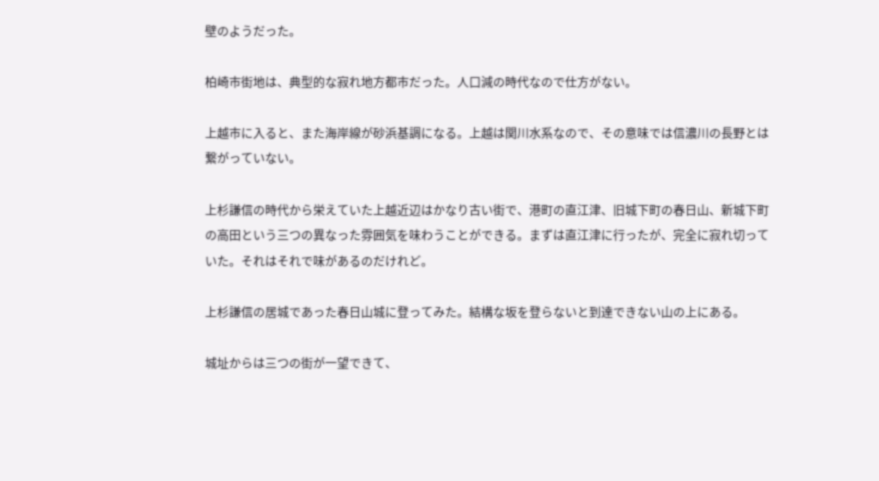壁のようだった。

柏崎市街地は、典型的な寂れ地方都市だった。人口減の時代なので仕方がない。

上越市に入ると、また海岸線が砂浜基調になる。上越は関川水系なので、その意味では信濃川の長野とは繋がっていない。

上杉謙信の時代から栄えていた上越近辺はかなり古い街で、港町の直江津、旧城下町の春日山、新城下町の高田という三つの異なった雰囲気を味わうことができる。まずは直江津に行ったが、完全に寂れ切っていた。それはそれで味があるのだけれど。

上杉謙信の居城であった春日山城に登ってみた。結構な坂を登らないと到達できない山の上にある。

城址からは三つの街が一望できて、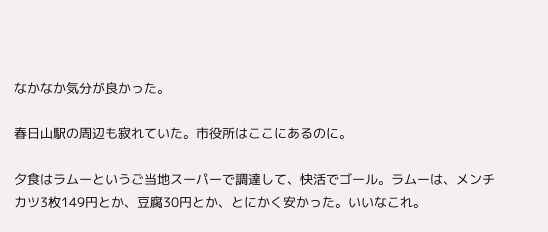なかなか気分が良かった。

春日山駅の周辺も寂れていた。市役所はここにあるのに。

夕食はラムーというご当地スーパーで調達して、快活でゴール。ラムーは、メンチカツ3枚149円とか、豆腐30円とか、とにかく安かった。いいなこれ。